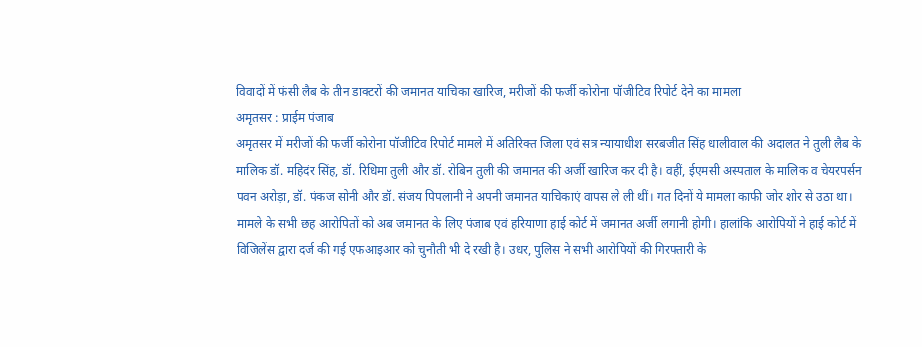विवादों में फंसी लैब के तीन डाक्टरों की जमानत याचिका खारिज, मरीजों की फर्जी कोरोना पॉजीटिव रिपोर्ट देने का मामला
अमृतसर : प्राईम पंजाब
अमृतसर में मरीजों की फर्जी कोरोना पॉजीटिव रिपोर्ट मामले में अतिरिक्त जिला एवं सत्र न्यायाधीश सरबजीत सिंह धालीवाल की अदालत ने तुली लैब के मालिक डॉ. महिदंर सिंह, डॉ. रिधिमा तुली और डॉ. रोबिन तुली की जमानत की अर्जी खारिज कर दी है। वहीं, ईएमसी अस्पताल के मालिक व चेयरपर्सन पवन अरोड़ा, डॉ. पंकज सोनी और डॉ. संजय पिपलानी ने अपनी जमानत याचिकाएं वापस ले ली थीं। गत दिनों ये मामला काफी जोर शोर से उठा था। मामले के सभी छह आरोपितों को अब जमानत के लिए पंजाब एवं हरियाणा हाई कोर्ट में जमानत अर्जी लगानी होगी। हालांकि आरोपियों ने हाई कोर्ट में विजिलेंस द्वारा दर्ज की गई एफआइआर को चुनौती भी दे रखी है। उधर, पुलिस ने सभी आरोपियों की गिरफ्तारी के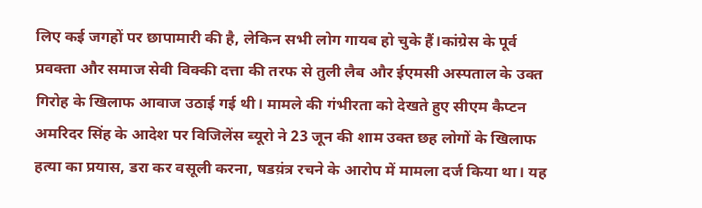लिए कई जगहों पर छापामारी की है, लेकिन सभी लोग गायब हो चुके हैं।कांग्रेस के पूर्व प्रवक्ता और समाज सेवी विक्की दत्ता की तरफ से तुली लैब और ईएमसी अस्पताल के उक्त गिरोह के खिलाफ आवाज उठाई गई थी। मामले की गंभीरता को देखते हुए सीएम कैप्टन अमरिदर सिंह के आदेश पर विजिलेंस ब्यूरो ने 23 जून की शाम उक्त छह लोगों के खिलाफ हत्या का प्रयास, डरा कर वसूली करना, षडय़ंत्र रचने के आरोप में मामला दर्ज किया था। यह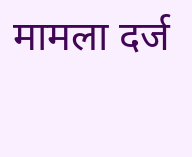मामला दर्ज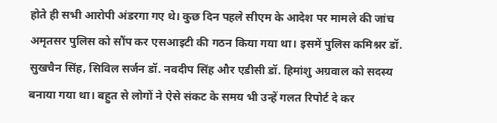होते ही सभी आरोपी अंडरगा गए थे। कुछ दिन पहले सीएम के आदेश पर मामले की जांच अमृतसर पुलिस को सौंप कर एसआइटी की गठन किया गया था। इसमें पुलिस कमिश्नर डॉ. सुखचैन सिंह, सिविल सर्जन डॉ. नवदीप सिंह और एडीसी डॉ. हिमांशु अग्रवाल को सदस्य बनाया गया था। बहुत से लोगों ने ऐसे संकट के समय भी उन्हें गलत रिपोर्ट दे कर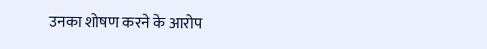उनका शोषण करने के आरोप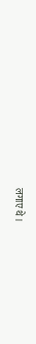लगाए थे।